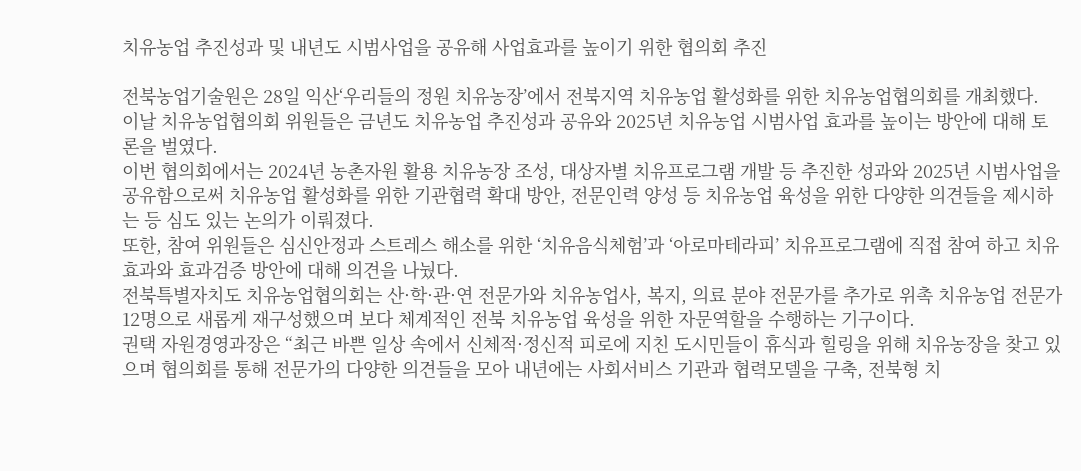치유농업 추진성과 및 내년도 시범사업을 공유해 사업효과를 높이기 위한 협의회 추진

전북농업기술원은 28일 익산‘우리들의 정원 치유농장’에서 전북지역 치유농업 활성화를 위한 치유농업협의회를 개최했다.
이날 치유농업협의회 위원들은 금년도 치유농업 추진성과 공유와 2025년 치유농업 시범사업 효과를 높이는 방안에 대해 토론을 벌였다.
이번 협의회에서는 2024년 농촌자원 활용 치유농장 조성, 대상자별 치유프로그램 개발 등 추진한 성과와 2025년 시범사업을 공유함으로써 치유농업 활성화를 위한 기관협력 확대 방안, 전문인력 양성 등 치유농업 육성을 위한 다양한 의견들을 제시하는 등 심도 있는 논의가 이뤄졌다.
또한, 참여 위원들은 심신안정과 스트레스 해소를 위한 ‘치유음식체험’과 ‘아로마테라피’ 치유프로그램에 직접 참여 하고 치유효과와 효과검증 방안에 대해 의견을 나눴다.
전북특별자치도 치유농업협의회는 산·학·관·연 전문가와 치유농업사, 복지, 의료 분야 전문가를 추가로 위촉 치유농업 전문가 12명으로 새롭게 재구성했으며 보다 체계적인 전북 치유농업 육성을 위한 자문역할을 수행하는 기구이다.
권택 자원경영과장은 “최근 바쁜 일상 속에서 신체적·정신적 피로에 지친 도시민들이 휴식과 힐링을 위해 치유농장을 찾고 있으며 협의회를 통해 전문가의 다양한 의견들을 모아 내년에는 사회서비스 기관과 협력모델을 구축, 전북형 치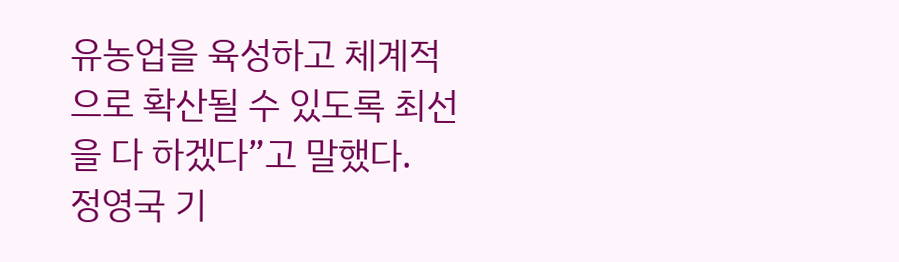유농업을 육성하고 체계적으로 확산될 수 있도록 최선을 다 하겠다”고 말했다.
정영국 기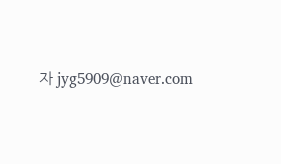자 jyg5909@naver.com